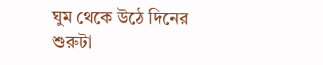ঘুম থেকে উঠে দিনের শুরুটা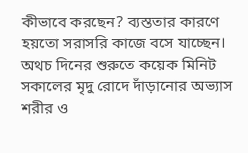কীভাবে করছেন? ব্যস্ততার কারণে হয়তো সরাসরি কাজে বসে যাচ্ছেন। অথচ দিনের শুরুতে কয়েক মিনিট সকালের মৃদু রোদে দাঁড়ানোর অভ্যাস শরীর ও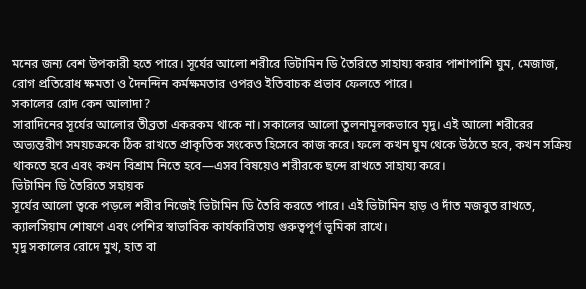মনের জন্য বেশ উপকারী হতে পারে। সূর্যের আলো শরীরে ভিটামিন ডি তৈরিতে সাহায্য করার পাশাপাশি ঘুম, মেজাজ, রোগ প্রতিরোধ ক্ষমতা ও দৈনন্দিন কর্মক্ষমতার ওপরও ইতিবাচক প্রভাব ফেলতে পারে।
সকালের রোদ কেন আলাদা?
সারাদিনের সূর্যের আলোর তীব্রতা একরকম থাকে না। সকালের আলো তুলনামূলকভাবে মৃদু। এই আলো শরীরের অভ্যন্তরীণ সময়চক্রকে ঠিক রাখতে প্রাকৃতিক সংকেত হিসেবে কাজ করে। ফলে কখন ঘুম থেকে উঠতে হবে, কখন সক্রিয় থাকতে হবে এবং কখন বিশ্রাম নিতে হবে—এসব বিষয়েও শরীরকে ছন্দে রাখতে সাহায্য করে।
ভিটামিন ডি তৈরিতে সহায়ক
সূর্যের আলো ত্বকে পড়লে শরীর নিজেই ভিটামিন ডি তৈরি করতে পারে। এই ভিটামিন হাড় ও দাঁত মজবুত রাখতে, ক্যালসিয়াম শোষণে এবং পেশির স্বাভাবিক কার্যকারিতায় গুরুত্বপূর্ণ ভূমিকা রাখে।
মৃদু সকালের রোদে মুখ, হাত বা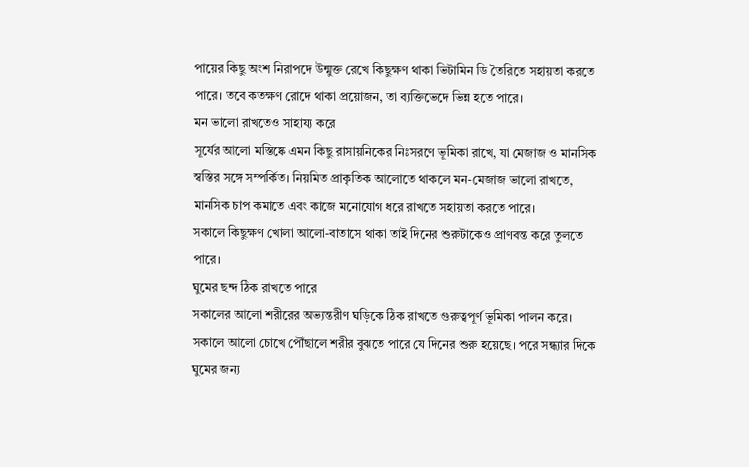পায়ের কিছু অংশ নিরাপদে উন্মুক্ত রেখে কিছুক্ষণ থাকা ভিটামিন ডি তৈরিতে সহায়তা করতে পারে। তবে কতক্ষণ রোদে থাকা প্রয়োজন, তা ব্যক্তিভেদে ভিন্ন হতে পারে।
মন ভালো রাখতেও সাহায্য করে
সূর্যের আলো মস্তিষ্কে এমন কিছু রাসায়নিকের নিঃসরণে ভূমিকা রাখে, যা মেজাজ ও মানসিক স্বস্তির সঙ্গে সম্পর্কিত। নিয়মিত প্রাকৃতিক আলোতে থাকলে মন-মেজাজ ভালো রাখতে, মানসিক চাপ কমাতে এবং কাজে মনোযোগ ধরে রাখতে সহায়তা করতে পারে।
সকালে কিছুক্ষণ খোলা আলো-বাতাসে থাকা তাই দিনের শুরুটাকেও প্রাণবন্ত করে তুলতে পারে।
ঘুমের ছন্দ ঠিক রাখতে পারে
সকালের আলো শরীরের অভ্যন্তরীণ ঘড়িকে ঠিক রাখতে গুরুত্বপূর্ণ ভূমিকা পালন করে। সকালে আলো চোখে পৌঁছালে শরীর বুঝতে পারে যে দিনের শুরু হয়েছে। পরে সন্ধ্যার দিকে ঘুমের জন্য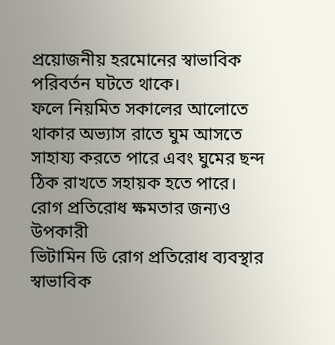প্রয়োজনীয় হরমোনের স্বাভাবিক পরিবর্তন ঘটতে থাকে।
ফলে নিয়মিত সকালের আলোতে থাকার অভ্যাস রাতে ঘুম আসতে সাহায্য করতে পারে এবং ঘুমের ছন্দ ঠিক রাখতে সহায়ক হতে পারে।
রোগ প্রতিরোধ ক্ষমতার জন্যও উপকারী
ভিটামিন ডি রোগ প্রতিরোধ ব্যবস্থার স্বাভাবিক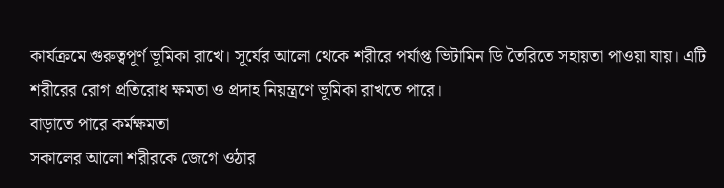কার্যক্রমে গুরুত্বপূর্ণ ভূমিকা রাখে। সূর্যের আলো থেকে শরীরে পর্যাপ্ত ভিটামিন ডি তৈরিতে সহায়তা পাওয়া যায়। এটি শরীরের রোগ প্রতিরোধ ক্ষমতা ও প্রদাহ নিয়ন্ত্রণে ভূমিকা রাখতে পারে।
বাড়াতে পারে কর্মক্ষমতা
সকালের আলো শরীরকে জেগে ওঠার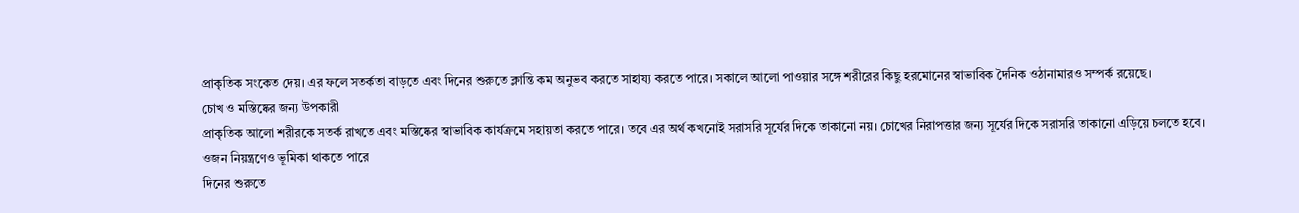প্রাকৃতিক সংকেত দেয়। এর ফলে সতর্কতা বাড়তে এবং দিনের শুরুতে ক্লান্তি কম অনুভব করতে সাহায্য করতে পারে। সকালে আলো পাওয়ার সঙ্গে শরীরের কিছু হরমোনের স্বাভাবিক দৈনিক ওঠানামারও সম্পর্ক রয়েছে।
চোখ ও মস্তিষ্কের জন্য উপকারী
প্রাকৃতিক আলো শরীরকে সতর্ক রাখতে এবং মস্তিষ্কের স্বাভাবিক কার্যক্রমে সহায়তা করতে পারে। তবে এর অর্থ কখনোই সরাসরি সূর্যের দিকে তাকানো নয়। চোখের নিরাপত্তার জন্য সূর্যের দিকে সরাসরি তাকানো এড়িয়ে চলতে হবে।
ওজন নিয়ন্ত্রণেও ভূমিকা থাকতে পারে
দিনের শুরুতে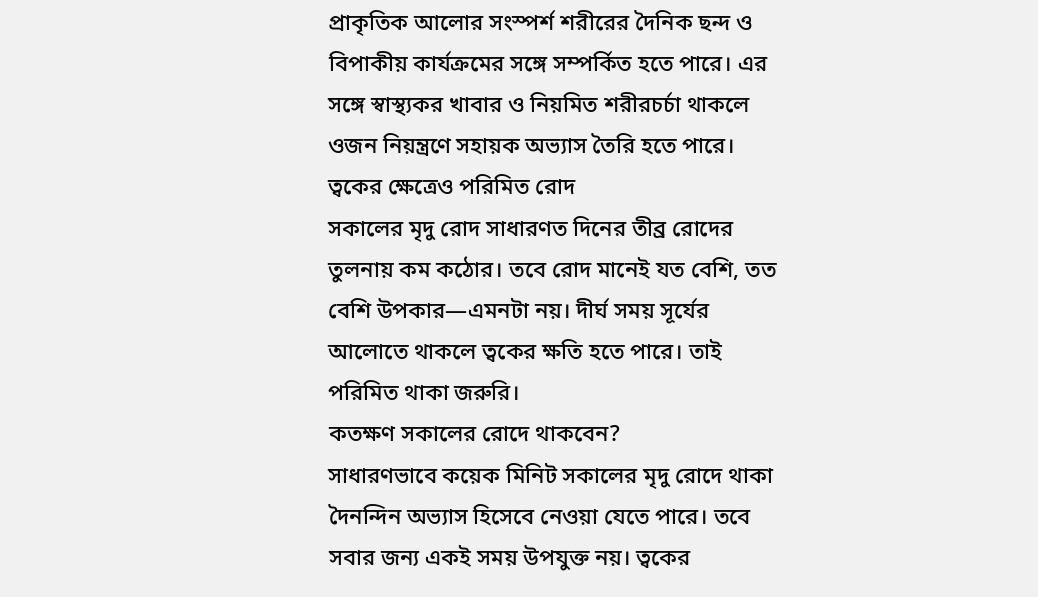প্রাকৃতিক আলোর সংস্পর্শ শরীরের দৈনিক ছন্দ ও বিপাকীয় কার্যক্রমের সঙ্গে সম্পর্কিত হতে পারে। এর সঙ্গে স্বাস্থ্যকর খাবার ও নিয়মিত শরীরচর্চা থাকলে ওজন নিয়ন্ত্রণে সহায়ক অভ্যাস তৈরি হতে পারে।
ত্বকের ক্ষেত্রেও পরিমিত রোদ
সকালের মৃদু রোদ সাধারণত দিনের তীব্র রোদের তুলনায় কম কঠোর। তবে রোদ মানেই যত বেশি, তত বেশি উপকার—এমনটা নয়। দীর্ঘ সময় সূর্যের আলোতে থাকলে ত্বকের ক্ষতি হতে পারে। তাই পরিমিত থাকা জরুরি।
কতক্ষণ সকালের রোদে থাকবেন?
সাধারণভাবে কয়েক মিনিট সকালের মৃদু রোদে থাকা দৈনন্দিন অভ্যাস হিসেবে নেওয়া যেতে পারে। তবে সবার জন্য একই সময় উপযুক্ত নয়। ত্বকের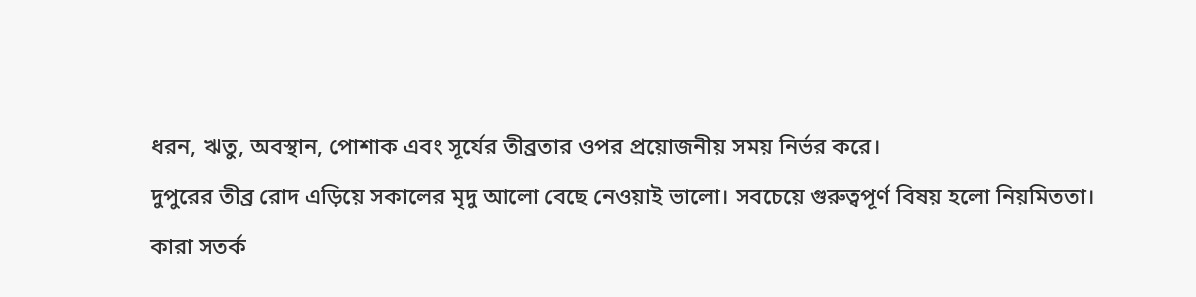ধরন, ঋতু, অবস্থান, পোশাক এবং সূর্যের তীব্রতার ওপর প্রয়োজনীয় সময় নির্ভর করে।
দুপুরের তীব্র রোদ এড়িয়ে সকালের মৃদু আলো বেছে নেওয়াই ভালো। সবচেয়ে গুরুত্বপূর্ণ বিষয় হলো নিয়মিততা।
কারা সতর্ক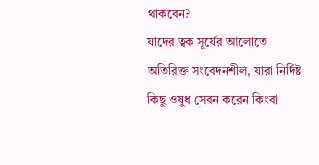থাকবেন?
যাদের ত্বক সূর্যের আলোতে অতিরিক্ত সংবেদনশীল, যারা নির্দিষ্ট কিছু ওষুধ সেবন করেন কিংবা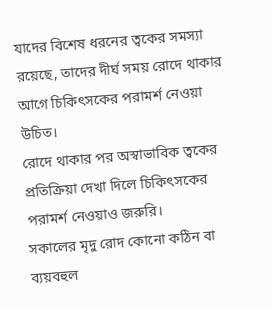যাদের বিশেষ ধরনের ত্বকের সমস্যা রয়েছে, তাদের দীর্ঘ সময় রোদে থাকার আগে চিকিৎসকের পরামর্শ নেওয়া উচিত।
রোদে থাকার পর অস্বাভাবিক ত্বকের প্রতিক্রিয়া দেখা দিলে চিকিৎসকের পরামর্শ নেওয়াও জরুরি।
সকালের মৃদু রোদ কোনো কঠিন বা ব্যয়বহুল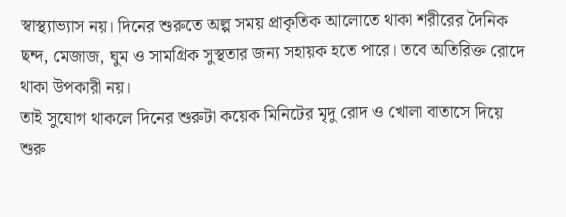স্বাস্থ্যাভ্যাস নয়। দিনের শুরুতে অল্প সময় প্রাকৃতিক আলোতে থাকা শরীরের দৈনিক ছন্দ, মেজাজ, ঘুম ও সামগ্রিক সুস্থতার জন্য সহায়ক হতে পারে। তবে অতিরিক্ত রোদে থাকা উপকারী নয়।
তাই সুযোগ থাকলে দিনের শুরুটা কয়েক মিনিটের মৃদু রোদ ও খোলা বাতাসে দিয়ে শুরু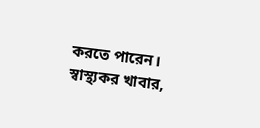করতে পারেন। স্বাস্থ্যকর খাবার,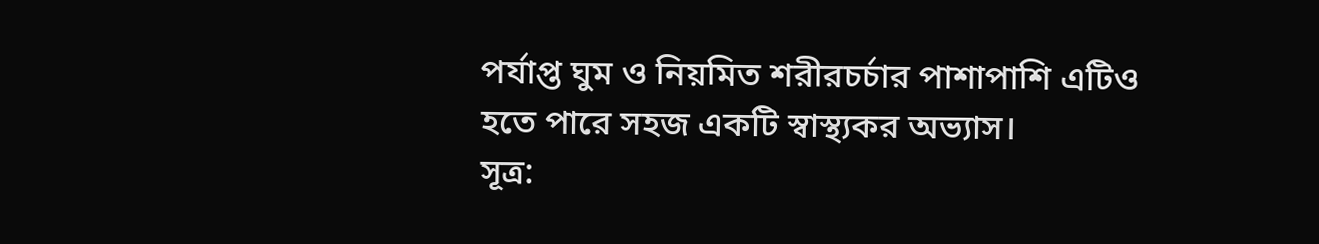পর্যাপ্ত ঘুম ও নিয়মিত শরীরচর্চার পাশাপাশি এটিও হতে পারে সহজ একটি স্বাস্থ্যকর অভ্যাস।
সূত্র: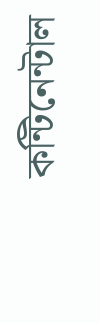কন্টিনেন্টাল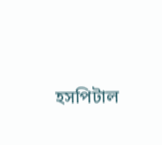হসপিটাল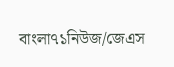বাংলা৭১নিউজ/জেএস